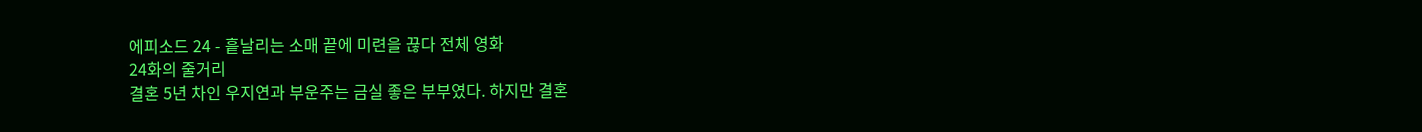에피소드 24 - 흩날리는 소매 끝에 미련을 끊다 전체 영화
24화의 줄거리
결혼 5년 차인 우지연과 부운주는 금실 좋은 부부였다. 하지만 결혼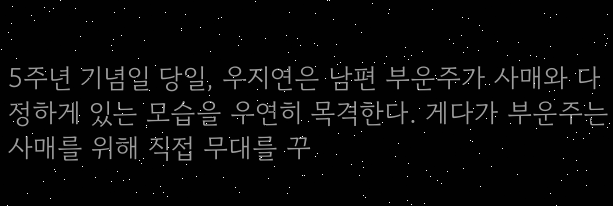5주년 기념일 당일, 우지연은 남편 부운주가 사매와 다정하게 있는 모습을 우연히 목격한다. 게다가 부운주는 사매를 위해 직접 무대를 꾸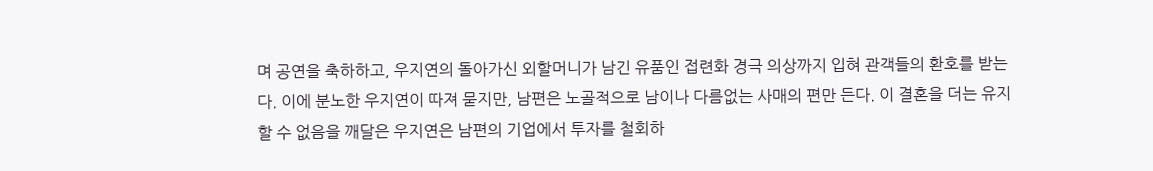며 공연을 축하하고, 우지연의 돌아가신 외할머니가 남긴 유품인 접련화 경극 의상까지 입혀 관객들의 환호를 받는다. 이에 분노한 우지연이 따져 묻지만, 남편은 노골적으로 남이나 다름없는 사매의 편만 든다. 이 결혼을 더는 유지할 수 없음을 깨달은 우지연은 남편의 기업에서 투자를 철회하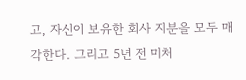고, 자신이 보유한 회사 지분을 모두 매각한다. 그리고 5년 전 미처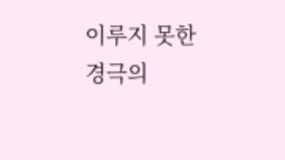이루지 못한 경극의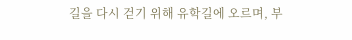길을 다시 걷기 위해 유학길에 오르며, 부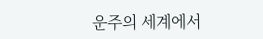운주의 세계에서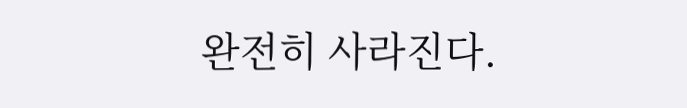완전히 사라진다.